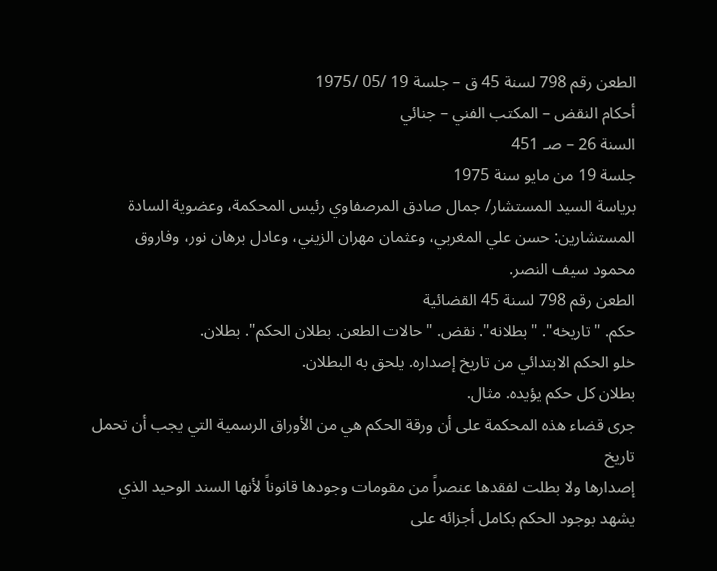الطعن رقم 798 لسنة 45 ق – جلسة 19 /05 /1975
أحكام النقض – المكتب الفني – جنائي
السنة 26 – صـ 451
جلسة 19 من مايو سنة 1975
برياسة السيد المستشار/ جمال صادق المرصفاوي رئيس المحكمة، وعضوية السادة المستشارين: حسن علي المغربي، وعثمان مهران الزيني، وعادل برهان نور، وفاروق محمود سيف النصر.
الطعن رقم 798 لسنة 45 القضائية
حكم. "تاريخه". "بطلانه". نقض. "حالات الطعن. بطلان الحكم". بطلان.
خلو الحكم الابتدائي من تاريخ إصداره. يلحق به البطلان.
بطلان كل حكم يؤيده. مثال.
جرى قضاء هذه المحكمة على أن ورقة الحكم هي من الأوراق الرسمية التي يجب أن تحمل تاريخ
إصدارها ولا بطلت لفقدها عنصراً من مقومات وجودها قانوناً لأنها السند الوحيد الذي
يشهد بوجود الحكم بكامل أجزائه على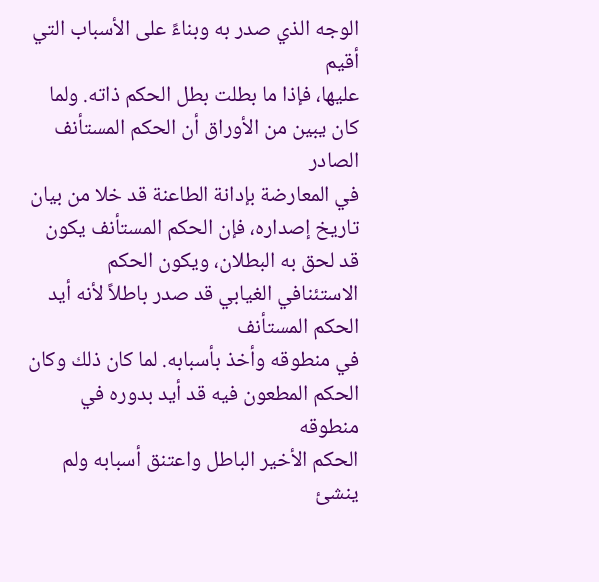الوجه الذي صدر به وبناءً على الأسباب التي أقيم
عليها، فإذا ما بطلت بطل الحكم ذاته. ولما كان يبين من الأوراق أن الحكم المستأنف الصادر
في المعارضة بإدانة الطاعنة قد خلا من بيان تاريخ إصداره، فإن الحكم المستأنف يكون
قد لحق به البطلان، ويكون الحكم الاستئنافي الغيابي قد صدر باطلاً لأنه أيد الحكم المستأنف
في منطوقه وأخذ بأسبابه. لما كان ذلك وكان الحكم المطعون فيه قد أيد بدوره في منطوقه
الحكم الأخير الباطل واعتنق أسبابه ولم ينشئ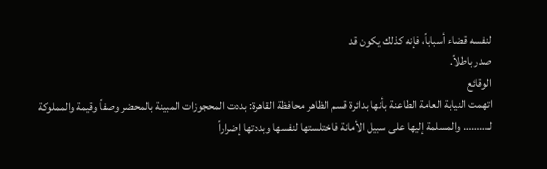لنفسه قضاء أسباباً، فإنه كذلك يكون قد
صدر باطلاً.
الوقائع
اتهمت النيابة العامة الطاعنة بأنها بدائرة قسم الظاهر محافظة القاهرة: بددت المحجوزات المبينة بالمحضر وصفاً وقيمة والمملوكة لـ……… والمسلمة إليها على سبيل الأمانة فاختلستها لنفسها وبددتها إضراراً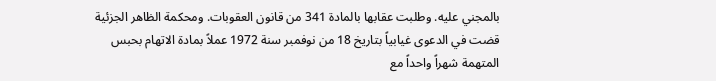بالمجني عليه. وطلبت عقابها بالمادة 341 من قانون العقوبات. ومحكمة الظاهر الجزئية قضت في الدعوى غيابياً بتاريخ 18 من نوفمبر سنة 1972 عملاً بمادة الاتهام بحبس المتهمة شهراً واحداً مع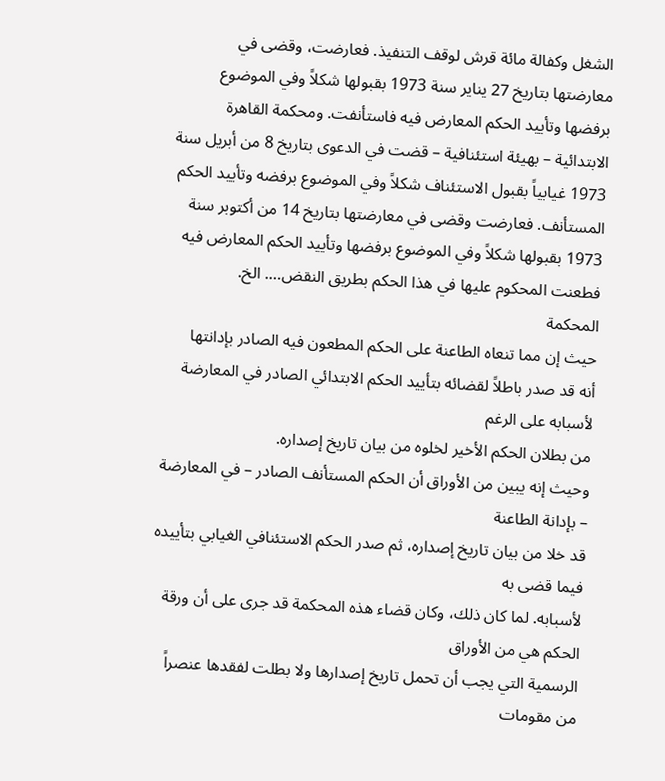الشغل وكفالة مائة قرش لوقف التنفيذ. فعارضت، وقضى في معارضتها بتاريخ 27 يناير سنة 1973 بقبولها شكلاً وفي الموضوع برفضها وتأييد الحكم المعارض فيه فاستأنفت. ومحكمة القاهرة الابتدائية – بهيئة استئنافية – قضت في الدعوى بتاريخ 8 من أبريل سنة 1973 غيابياً بقبول الاستئناف شكلاً وفي الموضوع برفضه وتأييد الحكم المستأنف. فعارضت وقضى في معارضتها بتاريخ 14 من أكتوبر سنة 1973 بقبولها شكلاً وفي الموضوع برفضها وتأييد الحكم المعارض فيه فطعنت المحكوم عليها في هذا الحكم بطريق النقض…. الخ.
المحكمة
حيث إن مما تنعاه الطاعنة على الحكم المطعون فيه الصادر بإدانتها
أنه قد صدر باطلاً لقضائه بتأييد الحكم الابتدائي الصادر في المعارضة لأسبابه على الرغم
من بطلان الحكم الأخير لخلوه من بيان تاريخ إصداره.
وحيث إنه يبين من الأوراق أن الحكم المستأنف الصادر – في المعارضة – بإدانة الطاعنة
قد خلا من بيان تاريخ إصداره، ثم صدر الحكم الاستئنافي الغيابي بتأييده فيما قضى به
لأسبابه. لما كان ذلك، وكان قضاء هذه المحكمة قد جرى على أن ورقة الحكم هي من الأوراق
الرسمية التي يجب أن تحمل تاريخ إصدارها ولا بطلت لفقدها عنصراً من مقومات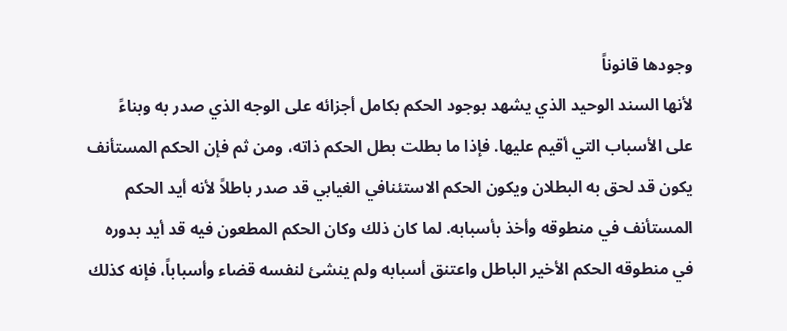وجودها قانوناً
لأنها السند الوحيد الذي يشهد بوجود الحكم بكامل أجزائه على الوجه الذي صدر به وبناءً
على الأسباب التي أقيم عليها. فإذا ما بطلت بطل الحكم ذاته، ومن ثم فإن الحكم المستأنف
يكون قد لحق به البطلان ويكون الحكم الاستئنافي الغيابي قد صدر باطلاً لأنه أيد الحكم
المستأنف في منطوقه وأخذ بأسبابه. لما كان ذلك وكان الحكم المطعون فيه قد أيد بدوره
في منطوقه الحكم الأخير الباطل واعتنق أسبابه ولم ينشئ لنفسه قضاء وأسباباً، فإنه كذلك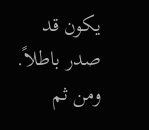يكون قد صدر باطلاً. ومن ثم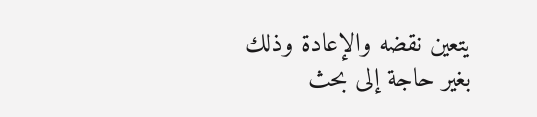يتعين نقضه والإعادة وذلك بغير حاجة إلى بحث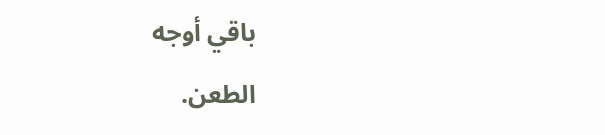باقي أوجه
الطعن.